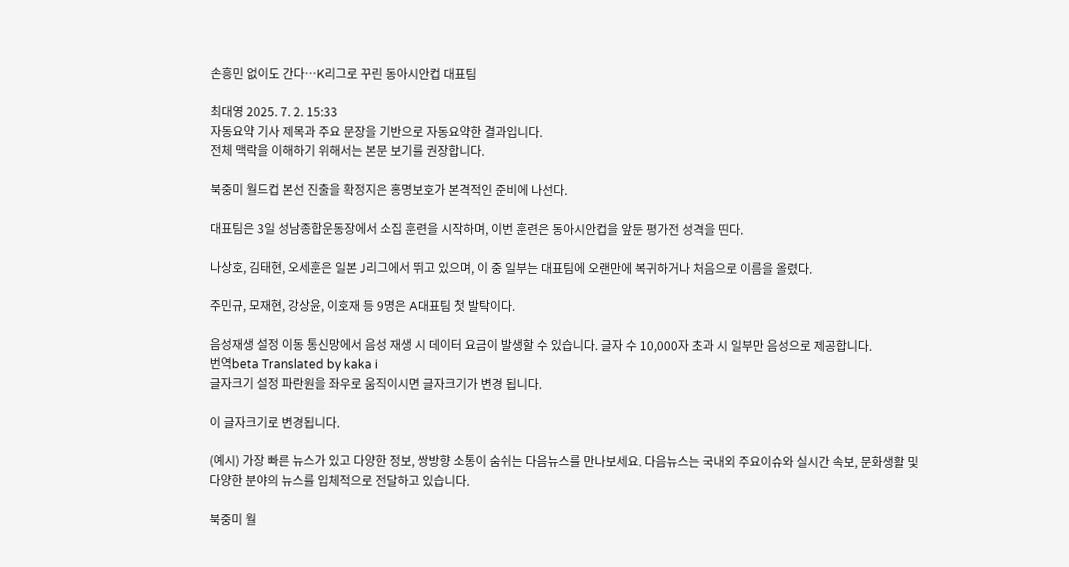손흥민 없이도 간다…K리그로 꾸린 동아시안컵 대표팀

최대영 2025. 7. 2. 15:33
자동요약 기사 제목과 주요 문장을 기반으로 자동요약한 결과입니다.
전체 맥락을 이해하기 위해서는 본문 보기를 권장합니다.

북중미 월드컵 본선 진출을 확정지은 홍명보호가 본격적인 준비에 나선다.

대표팀은 3일 성남종합운동장에서 소집 훈련을 시작하며, 이번 훈련은 동아시안컵을 앞둔 평가전 성격을 띤다.

나상호, 김태현, 오세훈은 일본 J리그에서 뛰고 있으며, 이 중 일부는 대표팀에 오랜만에 복귀하거나 처음으로 이름을 올렸다.

주민규, 모재현, 강상윤, 이호재 등 9명은 A대표팀 첫 발탁이다.

음성재생 설정 이동 통신망에서 음성 재생 시 데이터 요금이 발생할 수 있습니다. 글자 수 10,000자 초과 시 일부만 음성으로 제공합니다.
번역beta Translated by kaka i
글자크기 설정 파란원을 좌우로 움직이시면 글자크기가 변경 됩니다.

이 글자크기로 변경됩니다.

(예시) 가장 빠른 뉴스가 있고 다양한 정보, 쌍방향 소통이 숨쉬는 다음뉴스를 만나보세요. 다음뉴스는 국내외 주요이슈와 실시간 속보, 문화생활 및 다양한 분야의 뉴스를 입체적으로 전달하고 있습니다.

북중미 월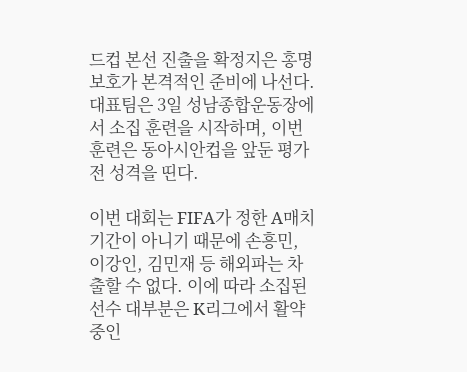드컵 본선 진출을 확정지은 홍명보호가 본격적인 준비에 나선다. 대표팀은 3일 성남종합운동장에서 소집 훈련을 시작하며, 이번 훈련은 동아시안컵을 앞둔 평가전 성격을 띤다.

이번 대회는 FIFA가 정한 A매치 기간이 아니기 때문에 손흥민, 이강인, 김민재 등 해외파는 차출할 수 없다. 이에 따라 소집된 선수 대부분은 K리그에서 활약 중인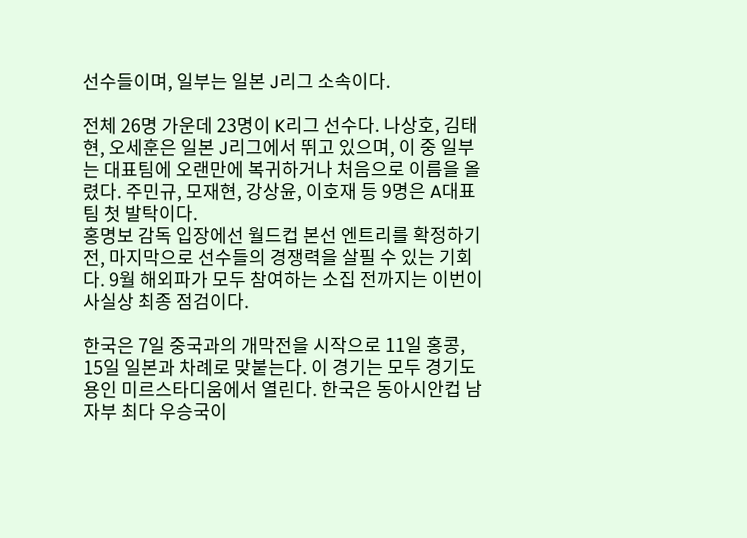선수들이며, 일부는 일본 J리그 소속이다.

전체 26명 가운데 23명이 K리그 선수다. 나상호, 김태현, 오세훈은 일본 J리그에서 뛰고 있으며, 이 중 일부는 대표팀에 오랜만에 복귀하거나 처음으로 이름을 올렸다. 주민규, 모재현, 강상윤, 이호재 등 9명은 A대표팀 첫 발탁이다.
홍명보 감독 입장에선 월드컵 본선 엔트리를 확정하기 전, 마지막으로 선수들의 경쟁력을 살필 수 있는 기회다. 9월 해외파가 모두 참여하는 소집 전까지는 이번이 사실상 최종 점검이다.

한국은 7일 중국과의 개막전을 시작으로 11일 홍콩, 15일 일본과 차례로 맞붙는다. 이 경기는 모두 경기도 용인 미르스타디움에서 열린다. 한국은 동아시안컵 남자부 최다 우승국이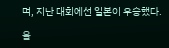며, 지난 대회에선 일본이 우승했다.

올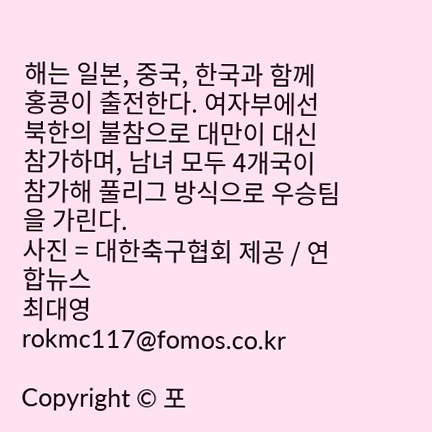해는 일본, 중국, 한국과 함께 홍콩이 출전한다. 여자부에선 북한의 불참으로 대만이 대신 참가하며, 남녀 모두 4개국이 참가해 풀리그 방식으로 우승팀을 가린다.
사진 = 대한축구협회 제공 / 연합뉴스
최대영 rokmc117@fomos.co.kr

Copyright © 포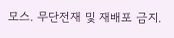모스. 무단전재 및 재배포 금지.